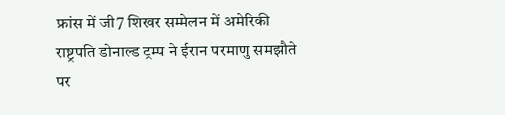फ्रांस में जी7 शिखर सम्मेलन में अमेरिकी राष्ट्रपति डोनाल्ड ट्रम्प ने ईरान परमाणु समझौते पर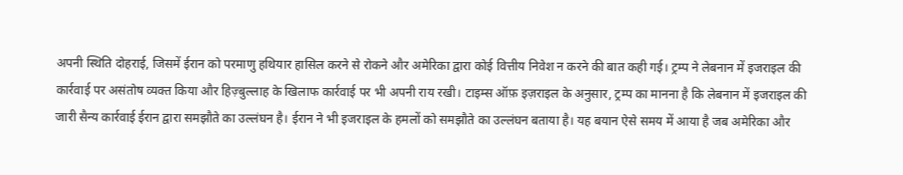अपनी स्थिति दोहराई, जिसमें ईरान को परमाणु हथियार हासिल करने से रोकने और अमेरिका द्वारा कोई वित्तीय निवेश न करने की बात कही गई। ट्रम्प ने लेबनान में इजराइल की कार्रवाई पर असंतोष व्यक्त किया और हिज़्बुल्लाह के खिलाफ कार्रवाई पर भी अपनी राय रखी। टाइम्स ऑफ़ इज़राइल के अनुसार, ट्रम्प का मानना है कि लेबनान में इजराइल की जारी सैन्य कार्रवाई ईरान द्वारा समझौते का उल्लंघन है। ईरान ने भी इजराइल के हमलों को समझौते का उल्लंघन बताया है। यह बयान ऐसे समय में आया है जब अमेरिका और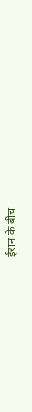ईरान के बीच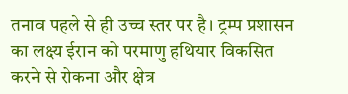तनाव पहले से ही उच्च स्तर पर है। ट्रम्प प्रशासन का लक्ष्य ईरान को परमाणु हथियार विकसित करने से रोकना और क्षेत्र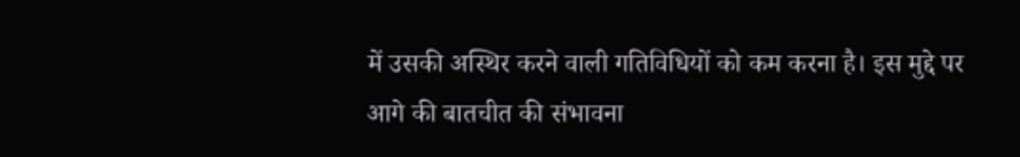में उसकी अस्थिर करने वाली गतिविधियों को कम करना है। इस मुद्दे पर आगे की बातचीत की संभावना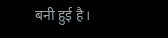बनी हुई है।